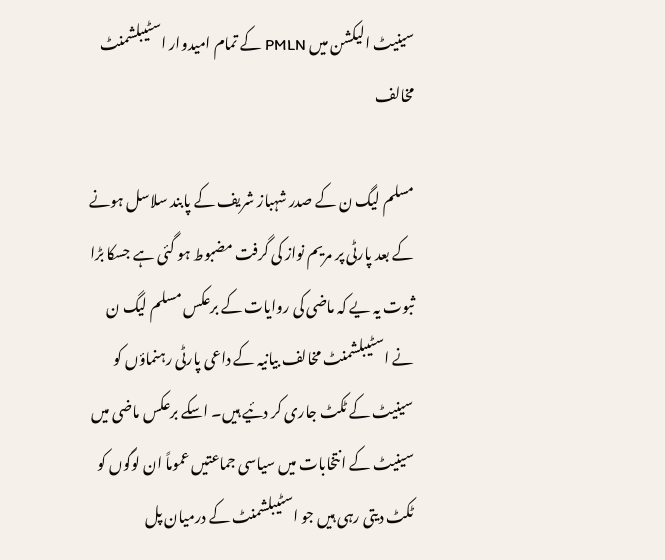سینیٹ الیکشن میں PMLN کے تمام امیدوار اسٹیبلشمنٹ مخالف

مسلم لیگ ن کے صدر شہباز شریف کے پابند سلاسل ہونے کے بعد پارٹی پر مریم نواز کی گرفت مضبوط ہو گئی ہے جسکا بڑا ثبوت یہ یے کہ ماضی کی روایات کے برعکس مسلم لیگ ن نے اسٹیبلشمنٹ مخالف بیانیہ کے داعی پارٹی رہنماؤں کو سینیٹ کے ٹکٹ جاری کر دئیے ہیں۔ اسکے برعکس ماضی میں سینیٹ کے انتخابات میں سیاسی جماعتیں عموماً ان لوگوں کو ٹکٹ دیتی رہی ہیں جو اسٹیبلشمنٹ کے درمیان پل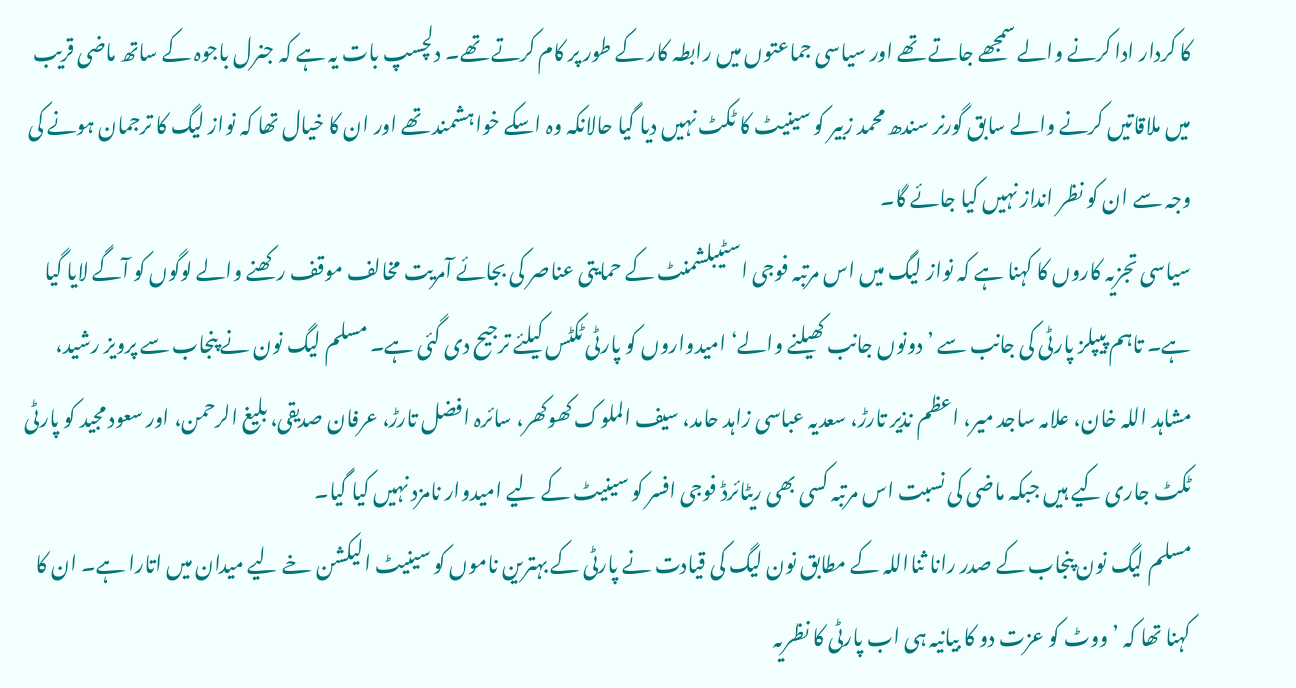کا کردار ادا کرنے والے سمجھے جاتے تھے اور سیاسی جماعتوں میں رابطہ کار کے طور پر کام کرتے تھے۔ دلچسپ بات یہ ہے کہ جنرل باجوہ کے ساتھ ماضی قریب میں ملاقاتیں کرنے والے سابق گورنر سندھ محمد زبیر کو سینیٹ کا ٹکٹ نہیں دیا گیا حالانکہ وہ اسکے خواہشمند تھے اور ان کا خیال تھا کہ نواز لیگ کا ترجمان ہونے کی وجہ سے ان کو نظر انداز نہیں کیا جائے گا۔
سیاسی تجزیہ کاروں کا کہنا ہے کہ نواز لیگ میں اس مرتبہ فوجی اسٹیبلشمنٹ کے حمایتی عناصر کی بجائے آمریت مخالف موقف رکھنے والے لوگوں کو آگے لایا گیا ہے۔ تاہم پیپلز پارٹی کی جانب سے ’دونوں جانب کھیلنے والے‘ امیدواروں کو پارٹی ٹکٹس کیلئے ترجیح دی گئی ہے۔ مسلم لیگ نون نے پنجاب سے پرویز رشید، مشاہد اللہ خان، علامہ ساجد میر، اعظم نذیر تارڑ، سعدیہ عباسی زاہد حامد، سیف الملوک کھوکھر، سائرہ افضل تارڑ، عرفان صدیقی، بلیغ الرحمن، اور سعود مجید کو پارٹی ٹکٹ جاری کیے ہیں جبکہ ماضی کی نسبت اس مرتبہ کسی بھی ریٹائرڈ فوجی افسر کو سینیٹ کے لیے امیدوار نامزد نہیں کیا گیا۔
مسلم لیگ نون پنجاب کے صدر رانا ثنااللہ کے مطابق نون لیگ کی قیادت نے پارٹی کے بہترین ناموں کو سینیٹ الیکشن خے لیے میدان میں اتارا ہے۔ ان کا کہنا تھا کہ ’ووٹ کو عزت دو کا بیانیہ ہی اب پارٹی کا نظریہ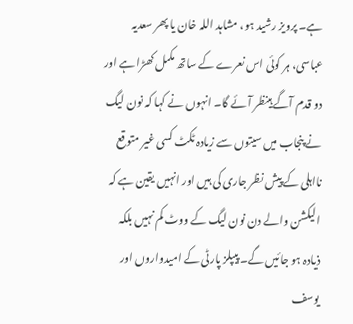ہے۔ پرویز رشید ہو، مشاہد اللہ خان یا پھر سعدیہ عباسی، ہر کوئی اس نعرے کے ساتھ مکمل کھڑا ہے اور دو قدم آگے ہینظر آئے گا۔ انہوں نے کہا کہ نون لیگ نے پنجاب میں سیتوں سے زیادہ ٹکٹ کسی غیر متوقع نااہلی کے پیش نظر جاری کی ہیں اور انہیں یقین ہے کہ الیکشن والے دن نون لیگ کے ووٹ کم نہیں بلکہ ذیادہ ہو جائیں گے۔ پیپلز پارٹی کے امیدواروں اور یوسف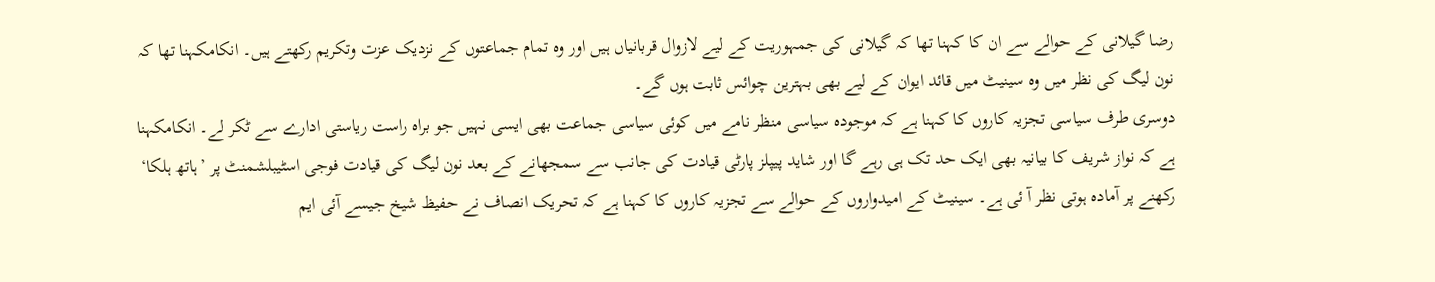رضا گیلانی کے حوالے سے ان کا کہنا تھا کہ گیلانی کی جمہوریت کے لیے لازوال قربانیاں ہیں اور وہ تمام جماعتوں کے نزدیک عزت وتکریم رکھتے ہیں۔ انکامکہنا تھا کہ نون لیگ کی نظر میں وہ سینیٹ میں قائد ایوان کے لیے بھی بہترین چوائس ثابت ہوں گے۔
دوسری طرف سیاسی تجزیہ کاروں کا کہنا ہے کہ موجودہ سیاسی منظر نامے میں کوئی سیاسی جماعت بھی ایسی نہیں جو براہ راست ریاستی ادارے سے ٹکر لے۔ انکامکہنا ہے کہ نواز شریف کا بیانیہ بھی ایک حد تک ہی رہے گا اور شاید پیپلز پارٹی قیادت کی جانب سے سمجھانے کے بعد نون لیگ کی قیادت فوجی اسٹیبلشمنٹ پر ’ہاتھ ہلکا‘ رکھنے پر آمادہ ہوتی نظر آ ئی ہے۔ سینیٹ کے امیدواروں کے حوالے سے تجزیہ کاروں کا کہنا ہے کہ تحریک انصاف نے حفیظ شیخ جیسے آئی ایم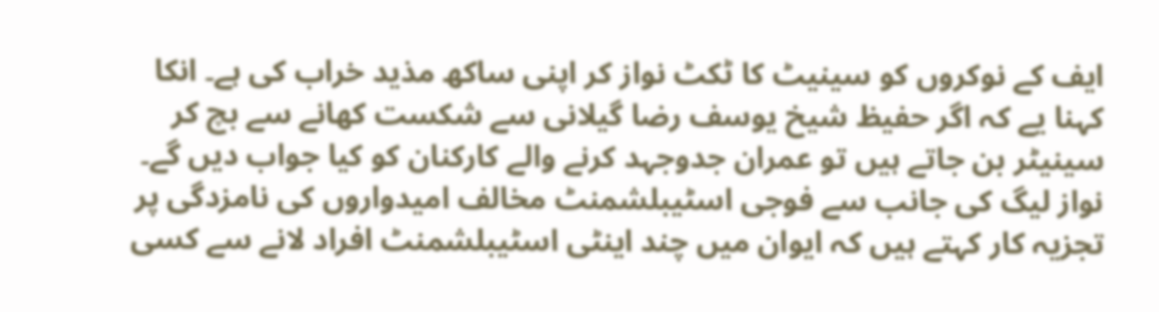ایف کے نوکروں کو سینیٹ کا ٹکٹ نواز کر اپنی ساکھ مذید خراب کی ہے۔ انکا کہنا یے کہ اگر حفیظ شیخ یوسف رضا گیلانی سے شکست کھانے سے بچ کر سینیٹر بن جاتے ہیں تو عمران جدوجہد کرنے والے کارکنان کو کیا جواب دیں گے۔
نواز لیگ کی جانب سے فوجی اسٹیبلشمنٹ مخالف امیدواروں کی نامزدگی پر تجزیہ کار کہتے ہیں کہ ایوان میں چند اینٹی اسٹیبلشمنٹ افراد لانے سے کسی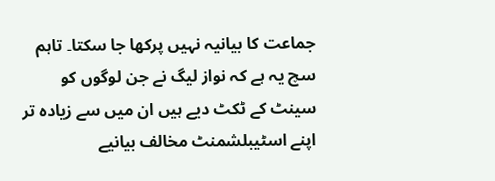جماعت کا بیانیہ نہیں پرکھا جا سکتا۔ تاہم سچ یہ ہے کہ نواز لیگ نے جن لوگوں کو سینٹ کے ٹکٹ دیے ہیں ان میں سے زیادہ تر اپنے اسٹیبلشمنٹ مخالف بیانیے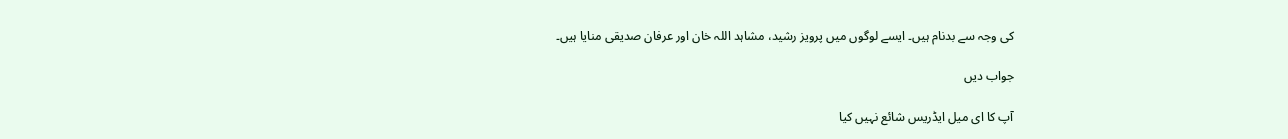کی وجہ سے بدنام ہیں۔ ایسے لوگوں میں پرویز رشید، مشاہد اللہ خان اور عرفان صدیقی منایا ہیں۔

جواب دیں

آپ کا ای میل ایڈریس شائع نہیں کیا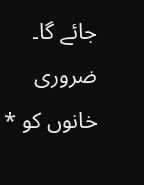جائے گا۔ ضروری خانوں کو *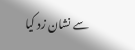سے نشان زد کیا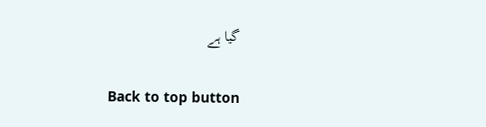گیا ہے

Back to top button